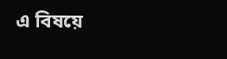এ বিষয়ে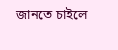জানতে চাইলে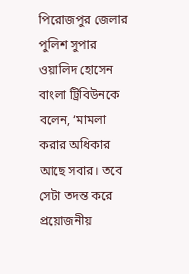পিরোজপুর জেলার পুলিশ সুপার ওয়ালিদ হোসেন বাংলা ট্রিবিউনকে বলেন, ‘মামলা করার অধিকার আছে সবার। তবে সেটা তদন্ত করে প্রয়োজনীয়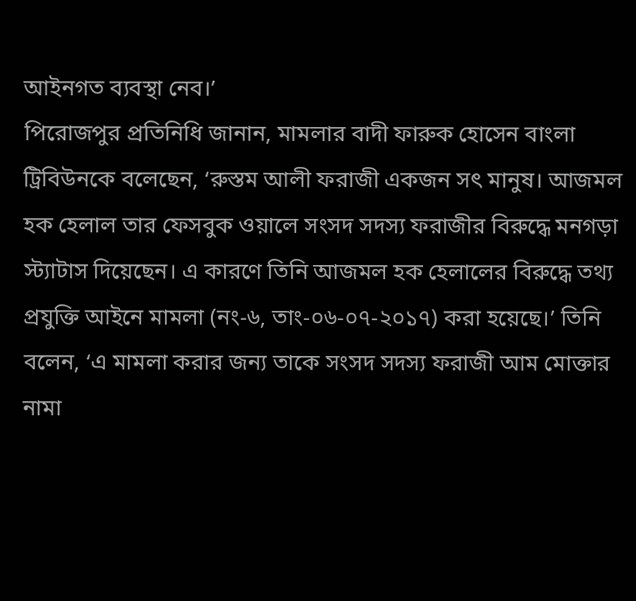আইনগত ব্যবস্থা নেব।’
পিরোজপুর প্রতিনিধি জানান, মামলার বাদী ফারুক হোসেন বাংলা ট্রিবিউনকে বলেছেন, ‘রুস্তম আলী ফরাজী একজন সৎ মানুষ। আজমল হক হেলাল তার ফেসবুক ওয়ালে সংসদ সদস্য ফরাজীর বিরুদ্ধে মনগড়া স্ট্যাটাস দিয়েছেন। এ কারণে তিনি আজমল হক হেলালের বিরুদ্ধে তথ্য প্রযুক্তি আইনে মামলা (নং-৬, তাং-০৬-০৭-২০১৭) করা হয়েছে।’ তিনি বলেন, ‘এ মামলা করার জন্য তাকে সংসদ সদস্য ফরাজী আম মোক্তার নামা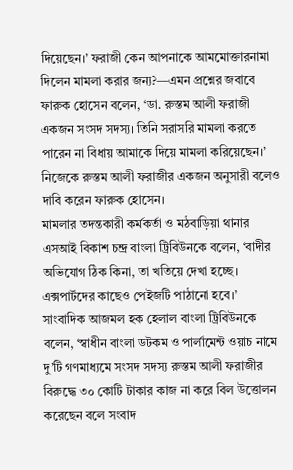দিয়েছেন।’ ফরাজী কেন আপনাকে আমমোক্তারনামা দিলেন মামলা করার জন্য?—এমন প্রশ্নের জবাবে ফারুক হোসেন বলেন, ‘ডা. রুস্তম আলী ফরাজী একজন সংসদ সদস্য। তিনি সরাসরি মামলা করতে পারেন না বিধায় আমাকে দিয়ে মামলা করিয়েছেন।’ নিজেকে রুস্তম আলী ফরাজীর একজন অনুসারী বলেও দাবি করেন ফারুক হোসেন।
মামলার তদন্তকারী কর্মকর্তা ও মঠবাড়িয়া থানার এসআই বিকাশ চন্দ্র বাংলা ট্রিবিউনকে বলেন, ‘বাদীর অভিযোগ ঠিক কিনা, তা খতিয়ে দেখা হচ্ছে। এক্সপার্টদের কাছেও পেইজটি পাঠানো হবে।’
সাংবাদিক আজমল হক হেলাল বাংলা ট্রিবিউনকে বলেন, ‘স্বাধীন বাংলা ডটকম ও পার্লামেন্ট ওয়াচ নামে দু’টি গণমাধ্যমে সংসদ সদস্য রুস্তম আলী ফরাজীর বিরুদ্ধে ৩০ কোটি টাকার কাজ না করে বিল উত্তোলন করেছেন বলে সংবাদ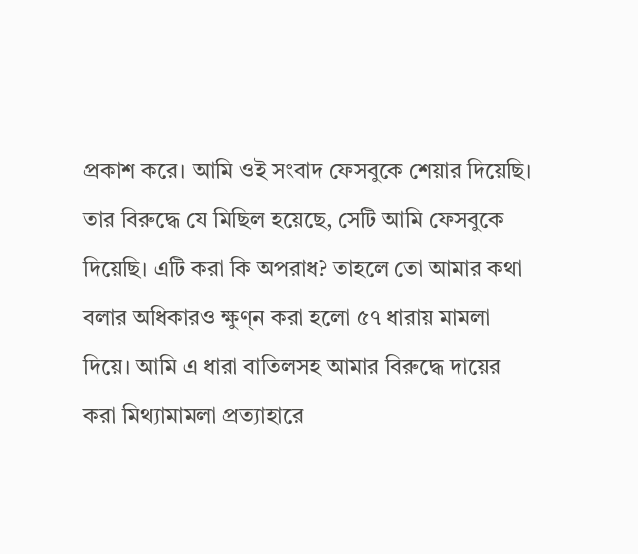প্রকাশ করে। আমি ওই সংবাদ ফেসবুকে শেয়ার দিয়েছি। তার বিরুদ্ধে যে মিছিল হয়েছে, সেটি আমি ফেসবুকে দিয়েছি। এটি করা কি অপরাধ? তাহলে তো আমার কথা বলার অধিকারও ক্ষুণ্ন করা হলো ৫৭ ধারায় মামলা দিয়ে। আমি এ ধারা বাতিলসহ আমার বিরুদ্ধে দায়ের করা মিথ্যামামলা প্রত্যাহারে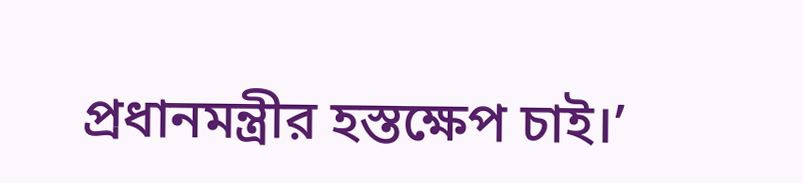প্রধানমন্ত্রীর হস্তক্ষেপ চাই।’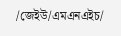/জেইউ/এমএনএইচ/